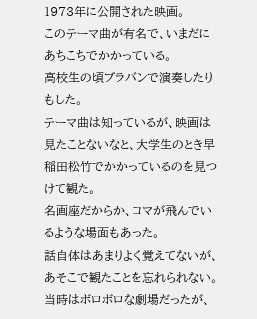1973年に公開された映画。
このテーマ曲が有名で、いまだにあちこちでかかっている。
高校生の頃ブラバンで演奏したりもした。
テーマ曲は知っているが、映画は見たことないなと、大学生のとき早稲田松竹でかかっているのを見つけて観た。
名画座だからか、コマが飛んでいるような場面もあった。
話自体はあまりよく覚えてないが、あそこで観たことを忘れられない。
当時はボロボロな劇場だったが、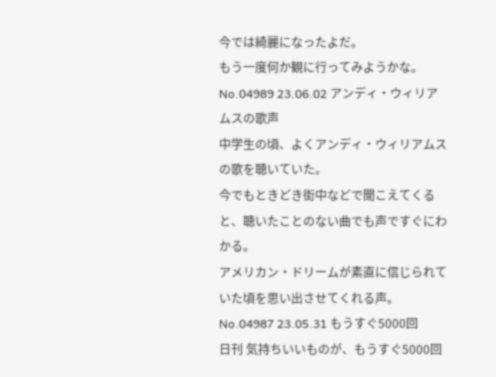今では綺麗になったよだ。
もう一度何か観に行ってみようかな。
No.04989 23.06.02 アンディ・ウィリアムスの歌声
中学生の頃、よくアンディ・ウィリアムスの歌を聴いていた。
今でもときどき街中などで聞こえてくると、聴いたことのない曲でも声ですぐにわかる。
アメリカン・ドリームが素直に信じられていた頃を思い出させてくれる声。
No.04987 23.05.31 もうすぐ5000回
日刊 気持ちいいものが、もうすぐ5000回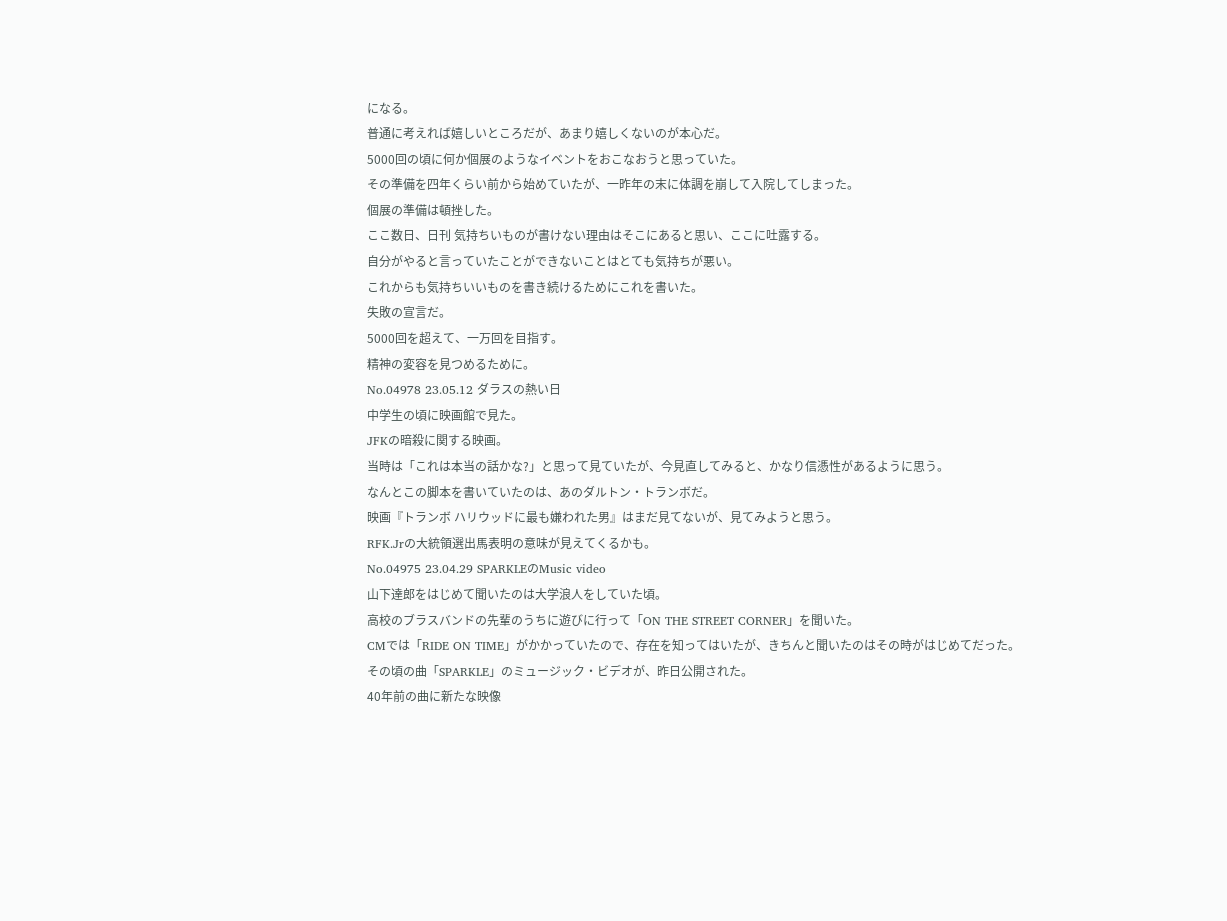になる。
普通に考えれば嬉しいところだが、あまり嬉しくないのが本心だ。
5000回の頃に何か個展のようなイベントをおこなおうと思っていた。
その準備を四年くらい前から始めていたが、一昨年の末に体調を崩して入院してしまった。
個展の準備は頓挫した。
ここ数日、日刊 気持ちいものが書けない理由はそこにあると思い、ここに吐露する。
自分がやると言っていたことができないことはとても気持ちが悪い。
これからも気持ちいいものを書き続けるためにこれを書いた。
失敗の宣言だ。
5000回を超えて、一万回を目指す。
精神の変容を見つめるために。
No.04978 23.05.12 ダラスの熱い日
中学生の頃に映画館で見た。
JFKの暗殺に関する映画。
当時は「これは本当の話かな?」と思って見ていたが、今見直してみると、かなり信憑性があるように思う。
なんとこの脚本を書いていたのは、あのダルトン・トランボだ。
映画『トランボ ハリウッドに最も嫌われた男』はまだ見てないが、見てみようと思う。
RFK.Jrの大統領選出馬表明の意味が見えてくるかも。
No.04975 23.04.29 SPARKLEのMusic video
山下達郎をはじめて聞いたのは大学浪人をしていた頃。
高校のブラスバンドの先輩のうちに遊びに行って「ON THE STREET CORNER」を聞いた。
CMでは「RIDE ON TIME」がかかっていたので、存在を知ってはいたが、きちんと聞いたのはその時がはじめてだった。
その頃の曲「SPARKLE」のミュージック・ビデオが、昨日公開された。
40年前の曲に新たな映像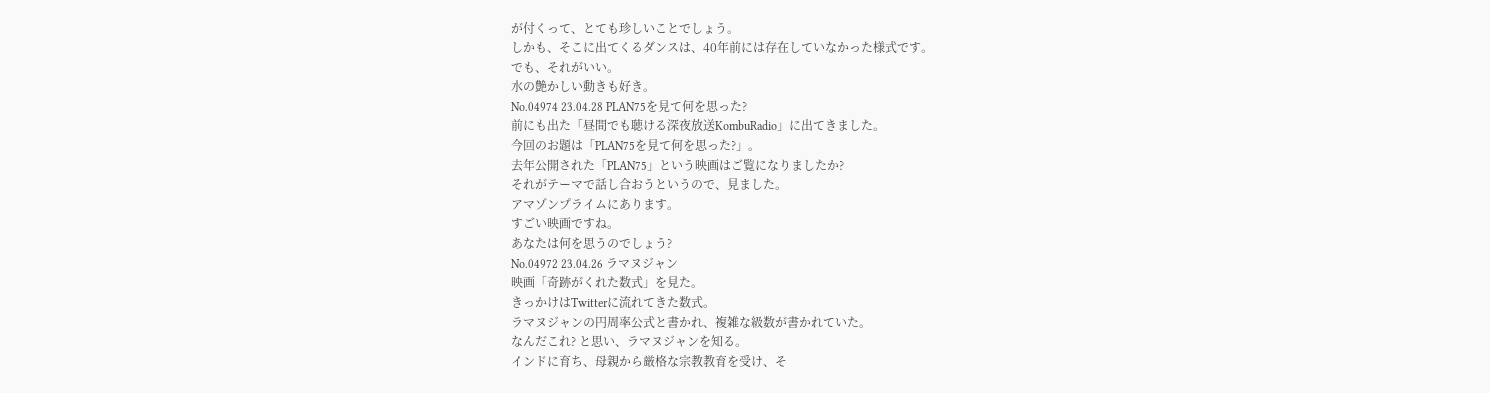が付くって、とても珍しいことでしょう。
しかも、そこに出てくるダンスは、40年前には存在していなかった様式です。
でも、それがいい。
水の艶かしい動きも好き。
No.04974 23.04.28 PLAN75を見て何を思った?
前にも出た「昼間でも聴ける深夜放送KombuRadio」に出てきました。
今回のお題は「PLAN75を見て何を思った?」。
去年公開された「PLAN75」という映画はご覧になりましたか?
それがテーマで話し合おうというので、見ました。
アマゾンプライムにあります。
すごい映画ですね。
あなたは何を思うのでしょう?
No.04972 23.04.26 ラマヌジャン
映画「奇跡がくれた数式」を見た。
きっかけはTwitterに流れてきた数式。
ラマヌジャンの円周率公式と書かれ、複雑な級数が書かれていた。
なんだこれ? と思い、ラマヌジャンを知る。
インドに育ち、母親から厳格な宗教教育を受け、そ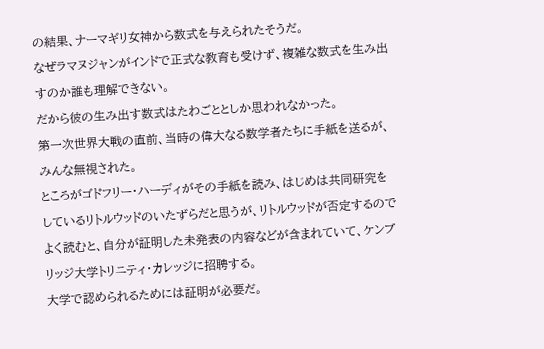の結果、ナーマギリ女神から数式を与えられたそうだ。
なぜラマヌジャンがインドで正式な教育も受けず、複雑な数式を生み出すのか誰も理解できない。
だから彼の生み出す数式はたわごととしか思われなかった。
第一次世界大戦の直前、当時の偉大なる数学者たちに手紙を送るが、みんな無視された。
ところがゴドフリー・ハーディがその手紙を読み、はじめは共同研究をしているリトルウッドのいたずらだと思うが、リトルウッドが否定するのでよく読むと、自分が証明した未発表の内容などが含まれていて、ケンブリッジ大学トリニティ・カレッジに招聘する。
大学で認められるためには証明が必要だ。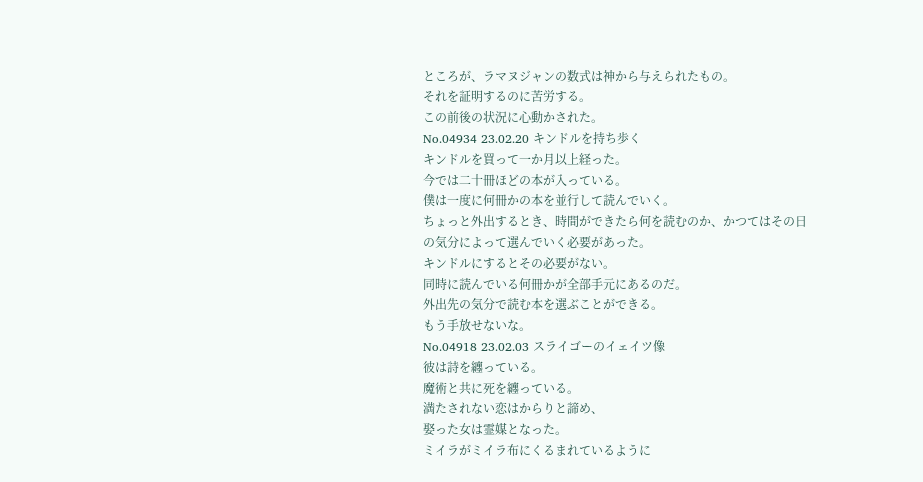ところが、ラマヌジャンの数式は神から与えられたもの。
それを証明するのに苦労する。
この前後の状況に心動かされた。
No.04934 23.02.20 キンドルを持ち歩く
キンドルを買って一か月以上経った。
今では二十冊ほどの本が入っている。
僕は一度に何冊かの本を並行して読んでいく。
ちょっと外出するとき、時間ができたら何を読むのか、かつてはその日の気分によって選んでいく必要があった。
キンドルにするとその必要がない。
同時に読んでいる何冊かが全部手元にあるのだ。
外出先の気分で読む本を選ぶことができる。
もう手放せないな。
No.04918 23.02.03 スライゴーのイェイツ像
彼は詩を纏っている。
魔術と共に死を纏っている。
満たされない恋はからりと諦め、
娶った女は霊媒となった。
ミイラがミイラ布にくるまれているように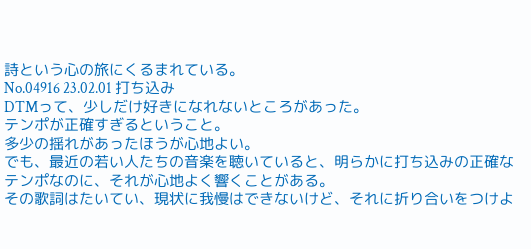詩という心の旅にくるまれている。
No.04916 23.02.01 打ち込み
DTMって、少しだけ好きになれないところがあった。
テンポが正確すぎるということ。
多少の揺れがあったほうが心地よい。
でも、最近の若い人たちの音楽を聴いていると、明らかに打ち込みの正確なテンポなのに、それが心地よく響くことがある。
その歌詞はたいてい、現状に我慢はできないけど、それに折り合いをつけよ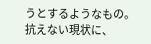うとするようなもの。
抗えない現状に、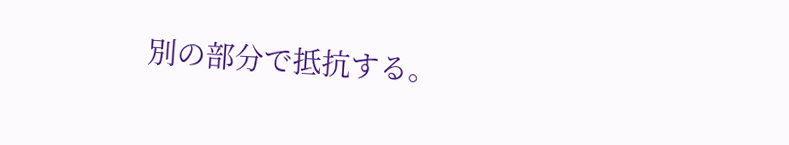別の部分で抵抗する。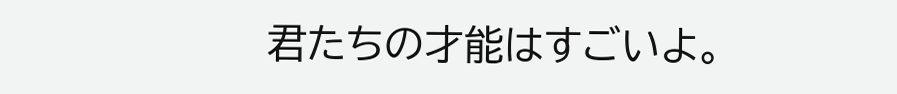君たちの才能はすごいよ。